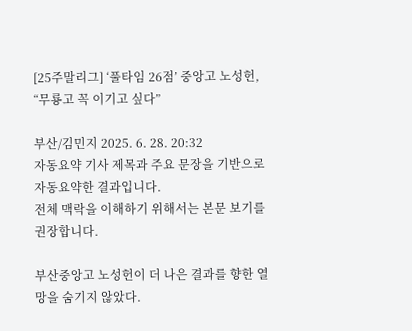[25주말리그] ‘풀타임 26점’ 중앙고 노성헌, “무룡고 꼭 이기고 싶다”

부산/김민지 2025. 6. 28. 20:32
자동요약 기사 제목과 주요 문장을 기반으로 자동요약한 결과입니다.
전체 맥락을 이해하기 위해서는 본문 보기를 권장합니다.

부산중앙고 노성헌이 더 나은 결과를 향한 열망을 숨기지 않았다.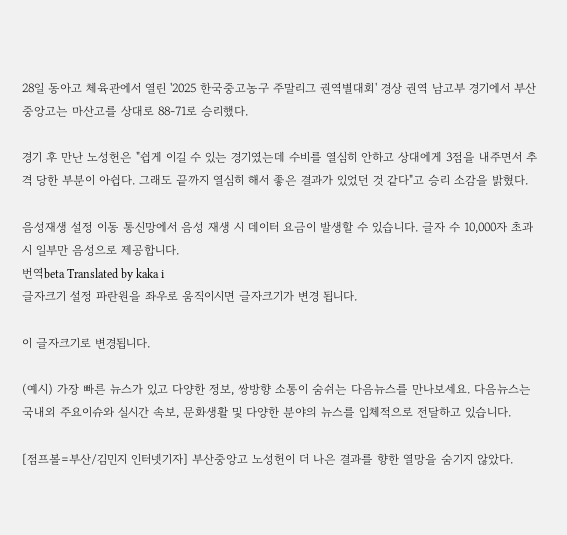28일 동아고 체육관에서 열린 '2025 한국중고농구 주말리그 권역별대회' 경상 권역 남고부 경기에서 부산중앙고는 마산고를 상대로 88-71로 승리했다.

경기 후 만난 노성헌은 "쉽게 이길 수 있는 경기였는데 수비를 열심히 안하고 상대에게 3점을 내주면서 추격 당한 부분이 아쉽다. 그래도 끝까지 열심히 해서 좋은 결과가 있었던 것 같다"고 승리 소감을 밝혔다.

음성재생 설정 이동 통신망에서 음성 재생 시 데이터 요금이 발생할 수 있습니다. 글자 수 10,000자 초과 시 일부만 음성으로 제공합니다.
번역beta Translated by kaka i
글자크기 설정 파란원을 좌우로 움직이시면 글자크기가 변경 됩니다.

이 글자크기로 변경됩니다.

(예시) 가장 빠른 뉴스가 있고 다양한 정보, 쌍방향 소통이 숨쉬는 다음뉴스를 만나보세요. 다음뉴스는 국내외 주요이슈와 실시간 속보, 문화생활 및 다양한 분야의 뉴스를 입체적으로 전달하고 있습니다.

[점프볼=부산/김민지 인터넷기자] 부산중앙고 노성헌이 더 나은 결과를 향한 열망을 숨기지 않았다.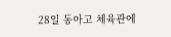28일 동아고 체육관에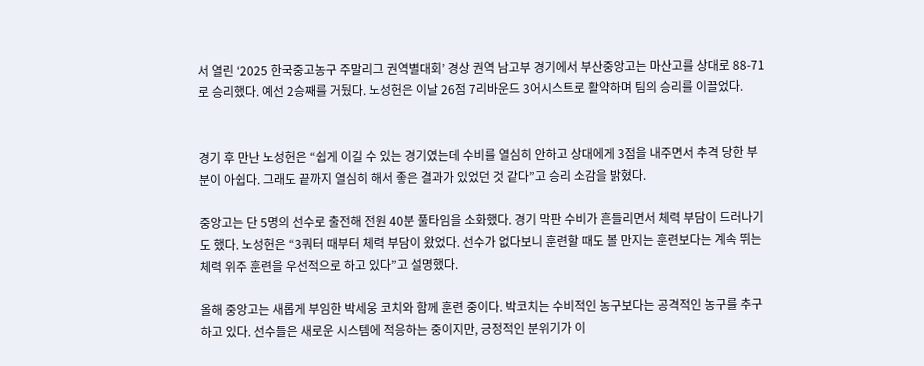서 열린 ‘2025 한국중고농구 주말리그 권역별대회’ 경상 권역 남고부 경기에서 부산중앙고는 마산고를 상대로 88-71로 승리했다. 예선 2승째를 거뒀다. 노성헌은 이날 26점 7리바운드 3어시스트로 활약하며 팀의 승리를 이끌었다.


경기 후 만난 노성헌은 “쉽게 이길 수 있는 경기였는데 수비를 열심히 안하고 상대에게 3점을 내주면서 추격 당한 부분이 아쉽다. 그래도 끝까지 열심히 해서 좋은 결과가 있었던 것 같다”고 승리 소감을 밝혔다.

중앙고는 단 5명의 선수로 출전해 전원 40분 풀타임을 소화했다. 경기 막판 수비가 흔들리면서 체력 부담이 드러나기도 했다. 노성헌은 “3쿼터 때부터 체력 부담이 왔었다. 선수가 없다보니 훈련할 때도 볼 만지는 훈련보다는 계속 뛰는 체력 위주 훈련을 우선적으로 하고 있다”고 설명했다.

올해 중앙고는 새롭게 부임한 박세웅 코치와 함께 훈련 중이다. 박코치는 수비적인 농구보다는 공격적인 농구를 추구하고 있다. 선수들은 새로운 시스템에 적응하는 중이지만, 긍정적인 분위기가 이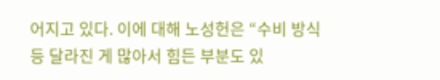어지고 있다. 이에 대해 노성헌은 “수비 방식 등 달라진 게 많아서 힘든 부분도 있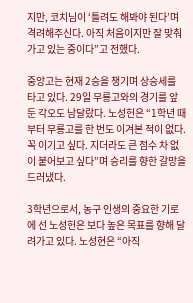지만, 코치님이 ‘틀려도 해봐야 된다’며 격려해주신다. 아직 처음이지만 잘 맞춰가고 있는 중이다”고 전했다.

중앙고는 현재 2승을 챙기며 상승세를 타고 있다. 29일 무룡고와의 경기를 앞둔 각오도 남달랐다. 노성헌은 “1학년 때부터 무룡고를 한 번도 이겨본 적이 없다. 꼭 이기고 싶다. 지더라도 큰 점수 차 없이 붙어보고 싶다”며 승리를 향한 갈망을 드러냈다.

3학년으로서, 농구 인생의 중요한 기로에 선 노성헌은 보다 높은 목표를 향해 달려가고 있다. 노성현은 “아직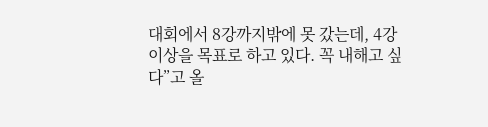대회에서 8강까지밖에 못 갔는데, 4강 이상을 목표로 하고 있다. 꼭 내해고 싶다”고 올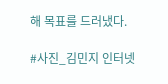해 목표를 드러냈다.

#사진_김민지 인터넷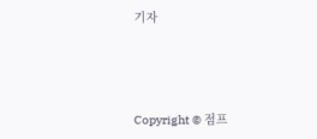기자



Copyright © 점프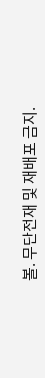볼. 무단전재 및 재배포 금지.